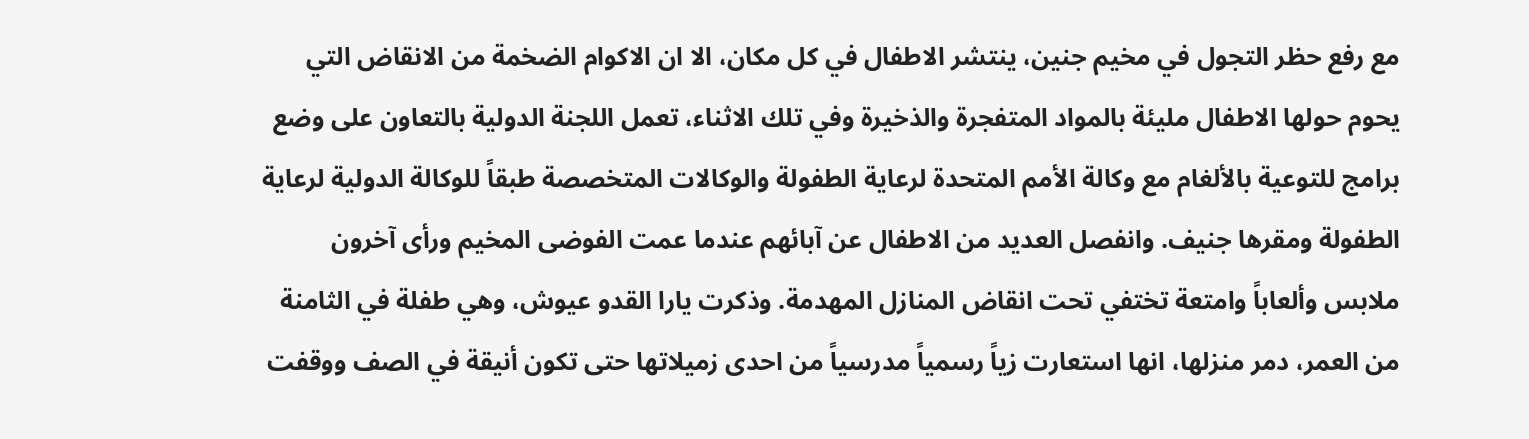مع رفع حظر التجول في مخيم جنين، ينتشر الاطفال في كل مكان، الا ان الاكوام الضخمة من الانقاض التي يحوم حولها الاطفال مليئة بالمواد المتفجرة والذخيرة وفي تلك الاثناء، تعمل اللجنة الدولية بالتعاون على وضع برامج للتوعية بالألغام مع وكالة الأمم المتحدة لرعاية الطفولة والوكالات المتخصصة طبقاً للوكالة الدولية لرعاية الطفولة ومقرها جنيف. وانفصل العديد من الاطفال عن آبائهم عندما عمت الفوضى المخيم ورأى آخرون ملابس وألعاباً وامتعة تختفي تحت انقاض المنازل المهدمة. وذكرت يارا القدو عيوش، وهي طفلة في الثامنة من العمر، دمر منزلها، انها استعارت زياً رسمياً مدرسياً من احدى زميلاتها حتى تكون أنيقة في الصف ووقفت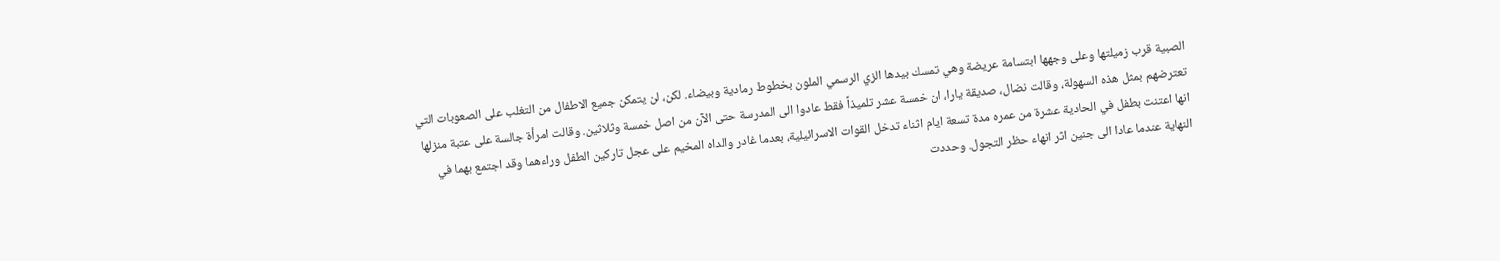الصبية قرب زميلتها وعلى وجهها ابتسامة عريضة وهي تمسك بيدها الزي الرسمي الملون بخطوط رمادية وبيضاء. لكن، لن يتمكن جميع الاطفال من التغلب على الصعوبات التي تعترضهم بمثل هذه السهولة، وقالت نضال، صديقة يارا، ان خمسة عشر تلميذاً فقط عادوا الى المدرسة حتى الآن من اصل خمسة وثلاثين. وقالت امرأة جالسة على عتبة منزلها انها اعتنت بطفل في الحادية عشرة من عمره مدة تسعة ايام اثناء تدخل القوات الاسرائيلية، بعدما غادر والداه المخيم على عجل تاركين الطفل وراءهما وقد اجتمع بهما في النهاية عندما عادا الى جنين اثر انهاء حظر التجول. وحددت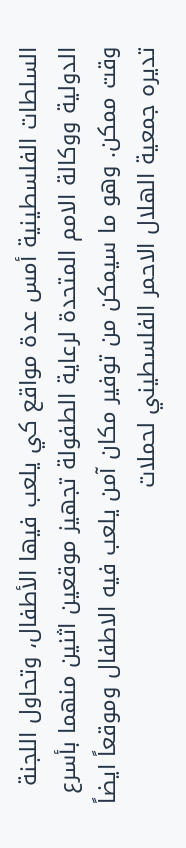السلطات الفلسطينية أمس عدة مواقع كي يلعب فيها الأطفال، وتحاول اللجنة الدولية ووكالة الامم المتحدة لرعاية الطفولة تجهيز موقعين اثنين منهما بأسرع وقت ممكن. وهو ما سيمكن من توفير مكان آمن يلعب فيه الاطفال وموقعاً ايضاً تديره جمعية الهلال الاحمر الفلسطيني لحملات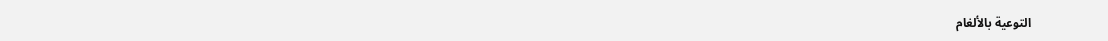التوعية بالألغام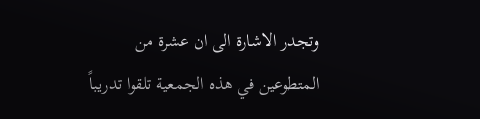وتجدر الاشارة الى ان عشرة من المتطوعين في هذه الجمعية تلقوا تدريباً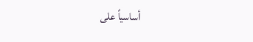أساسياً على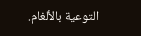التوعية بالألغام.